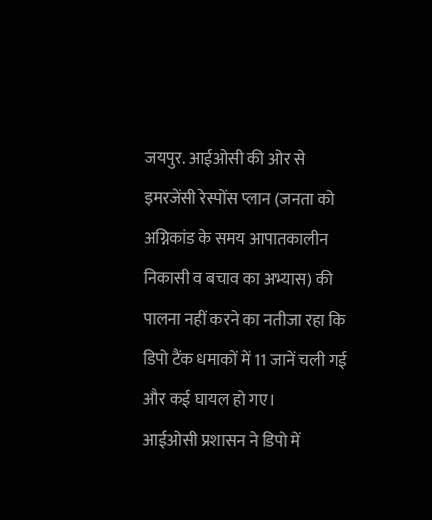जयपुर. आईओसी की ओर से इमरजेंसी रेस्पोंस प्लान (जनता को अग्निकांड के समय आपातकालीन निकासी व बचाव का अभ्यास) की पालना नहीं करने का नतीजा रहा कि डिपो टैंक धमाकों में 11 जानें चली गई और कई घायल हो गए।
आईओसी प्रशासन ने डिपो में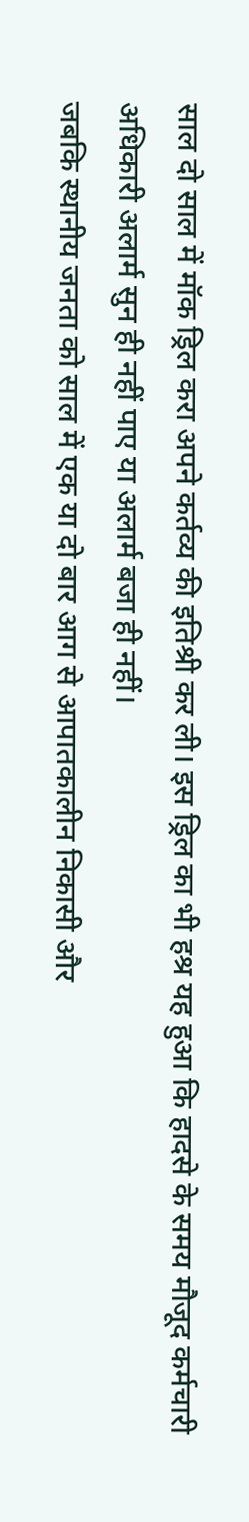साल दो साल में मॉक ड्रिल करा अपने कर्तव्य की इतिश्री कर ली। इस ड्रिल का भी हश्र यह हुआ कि हादसे के समय मौजूद कर्मचारी अधिकारी अलार्म सुन ही नहीं पाए या अलार्म बजा ही नहीं।
जबकि स्थानीय जनता को साल में एक या दो बार आग से आपातकालीन निकासी और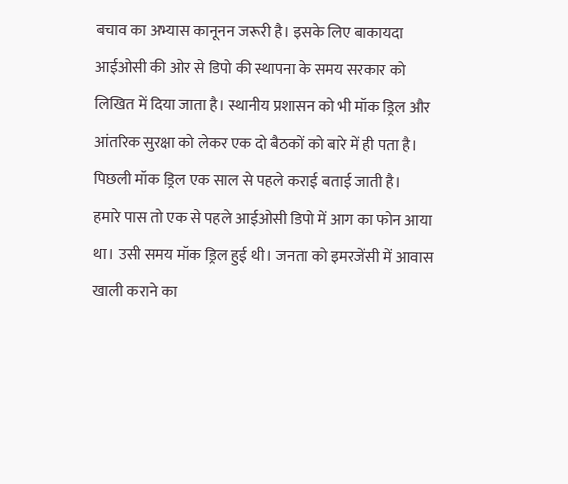बचाव का अभ्यास कानूनन जरूरी है। इसके लिए बाकायदा आईओसी की ओर से डिपो की स्थापना के समय सरकार को लिखित में दिया जाता है। स्थानीय प्रशासन को भी मॉक ड्रिल और आंतरिक सुरक्षा को लेकर एक दो बैठकों को बारे में ही पता है। पिछली मॉक ड्रिल एक साल से पहले कराई बताई जाती है।
हमारे पास तो एक से पहले आईओसी डिपो में आग का फोन आया था। उसी समय मॉक ड्रिल हुई थी। जनता को इमरजेंसी में आवास खाली कराने का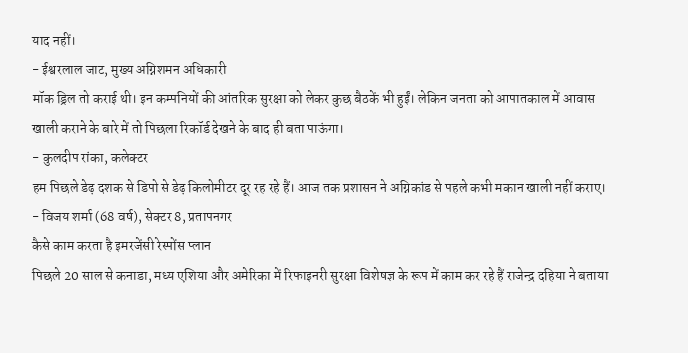याद नहीं।
- ईश्वरलाल जाट, मुख्य अग्निशमन अधिकारी
मॉक ड्रिल तो कराई थी। इन कम्पनियों की आंतरिक सुरक्षा को लेकर कुछ बैठकें भी हुईं। लेकिन जनता को आपातकाल में आवास खाली कराने के बारे में तो पिछला रिकॉर्ड देखने के बाद ही बता पाऊंगा।
- कुलदीप रांका, कलेक्टर
हम पिछले डेढ़ दशक से डिपो से डेढ़ किलोमीटर दूर रह रहे हैं। आज तक प्रशासन ने अग्निकांड से पहले कभी मकान खाली नहीं कराए।
- विजय शर्मा (68 वर्ष), सेक्टर 8, प्रतापनगर
कैसे काम करता है इमरजेंसी रेस्पोंस प्लान
पिछले 20 साल से कनाडा, मध्य एशिया और अमेरिका में रिफाइनरी सुरक्षा विशेषज्ञ के रूप में काम कर रहे हैं राजेन्द्र दहिया ने बताया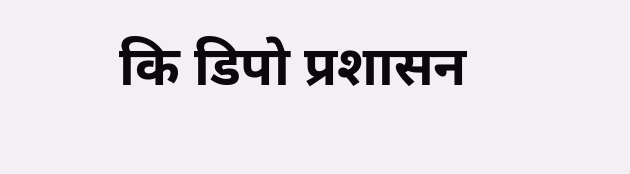कि डिपो प्रशासन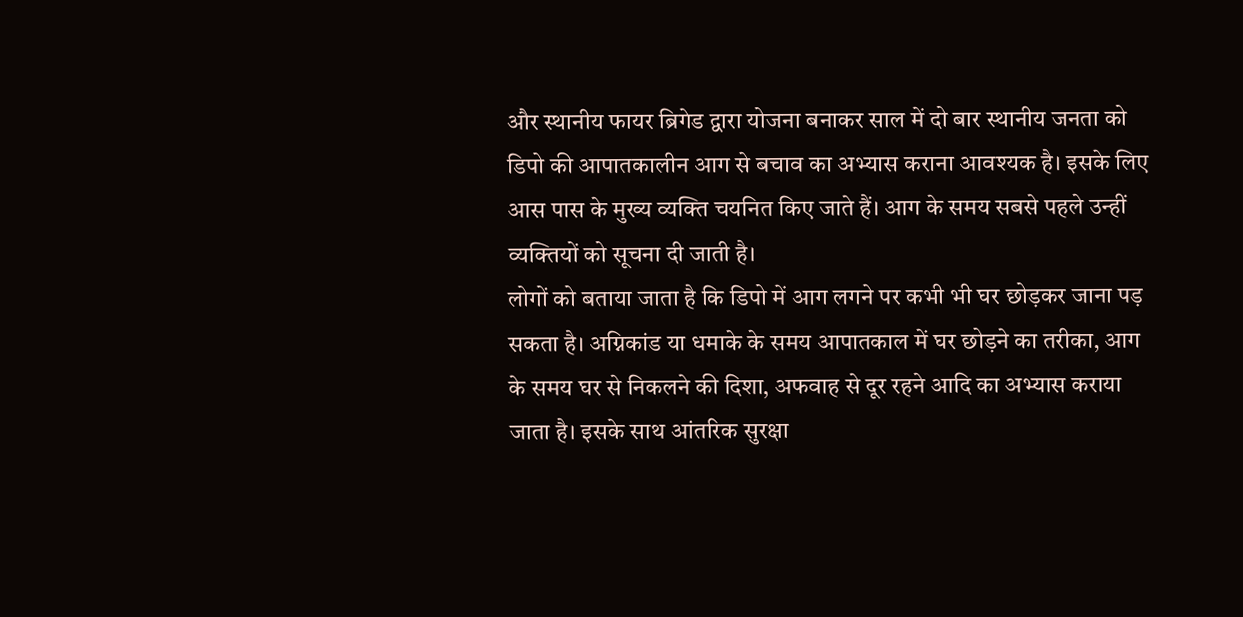और स्थानीय फायर ब्रिगेड द्वारा योजना बनाकर साल में दो बार स्थानीय जनता को डिपो की आपातकालीन आग से बचाव का अभ्यास कराना आवश्यक है। इसके लिए आस पास के मुख्य व्यक्ति चयनित किए जाते हैं। आग के समय सबसे पहले उन्हीं व्यक्तियों को सूचना दी जाती है।
लोगों को बताया जाता है कि डिपो में आग लगने पर कभी भी घर छोड़कर जाना पड़ सकता है। अग्निकांड या धमाके के समय आपातकाल में घर छोड़ने का तरीका, आग के समय घर से निकलने की दिशा, अफवाह से दूर रहने आदि का अभ्यास कराया जाता है। इसके साथ आंतरिक सुरक्षा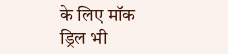के लिए मॉक ड्रिल भी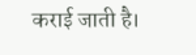कराई जाती है।